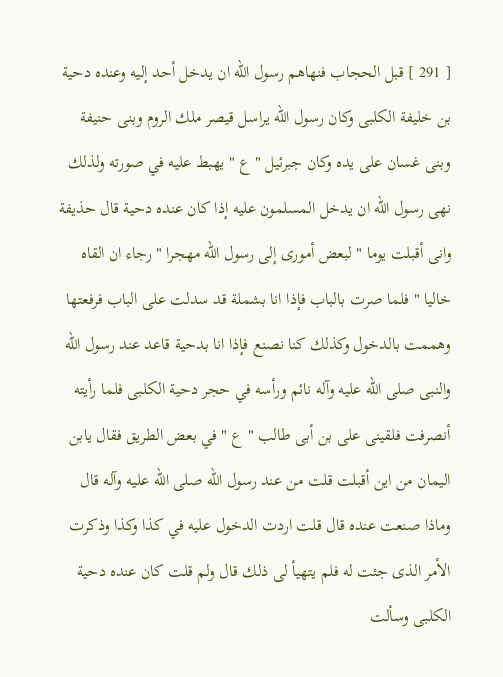[ 291 ] قبل الحجاب فنهاهم رسول الله ان يدخل أحد إليه وعنده دحية بن خليفة الكلبى وكان رسول الله يراسل قيصر ملك الروم وبنى حنيفة وبنى غسان على يده وكان جبرئيل " ع " يهبط عليه في صورته ولذلك نهى رسول الله ان يدخل المسلمون عليه إذا كان عنده دحية قال حذيفة وانى أقبلت يوما " لبعض أمورى إلى رسول الله مهجرا " رجاء ان القاه خاليا " فلما صرت بالباب فإذا انا بشملة قد سدلت على الباب فرفعتها وهممت بالدخول وكذلك كنا نصنع فإذا انا بدحية قاعد عند رسول الله والنبى صلى الله عليه وآله نائم ورأسه في حجر دحية الكلبى فلما رأيته أنصرفت فلقينى على بن أبى طالب " ع " في بعض الطريق فقال يابن اليمان من اين أقبلت قلت من عند رسول الله صلى الله عليه وآله قال وماذا صنعت عنده قال قلت اردت الدخول عليه في كذا وكذا وذكرت الأمر الذى جئت له فلم يتهيأ لى ذلك قال ولم قلت كان عنده دحية الكلبى وسألت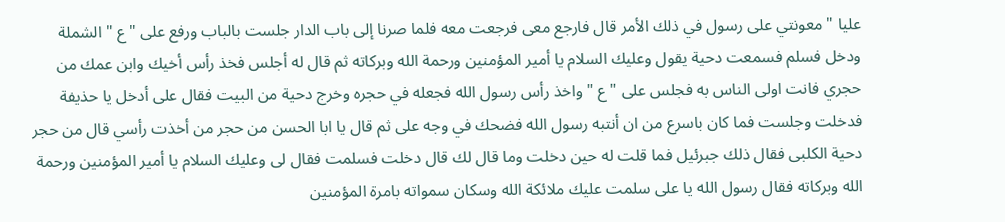عليا " معونتي على رسول في ذلك الأمر قال فارجع معى فرجعت معه فلما صرنا إلى باب الدار جلست بالباب ورفع على " ع " الشملة ودخل فسلم فسمعت دحية يقول وعليك السلام يا أمير المؤمنين ورحمة الله وبركاته ثم قال له أجلس فخذ رأس أخيك وابن عمك من حجري فانت اولى الناس به فجلس على " ع " واخذ رأس رسول الله فجعله في حجره وخرج دحية من البيت فقال على أدخل يا حذيفة فدخلت وجلست فما كان باسرع من ان أنتبه رسول الله فضحك في وجه على ثم قال يا ابا الحسن من حجر من أخذت رأسي قال من حجر دحية الكلبى فقال ذلك جبرئيل فما قلت له حين دخلت وما قال لك قال دخلت فسلمت فقال لى وعليك السلام يا أمير المؤمنين ورحمة الله وبركاته فقال رسول الله يا على سلمت عليك ملائكة الله وسكان سمواته بامرة المؤمنين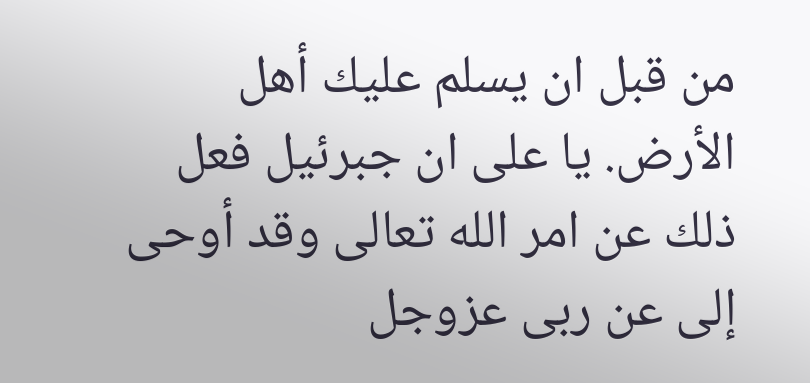من قبل ان يسلم عليك أهل الأرض. يا على ان جبرئيل فعل ذلك عن امر الله تعالى وقد أوحى إلى عن ربى عزوجل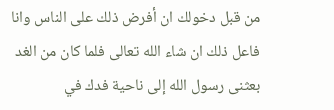من قبل دخولك ان أفرض ذلك على الناس وانا فاعل ذلك ان شاء الله تعالى فلما كان من الغد بعثنى رسول الله إلى ناحية فدك في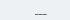___